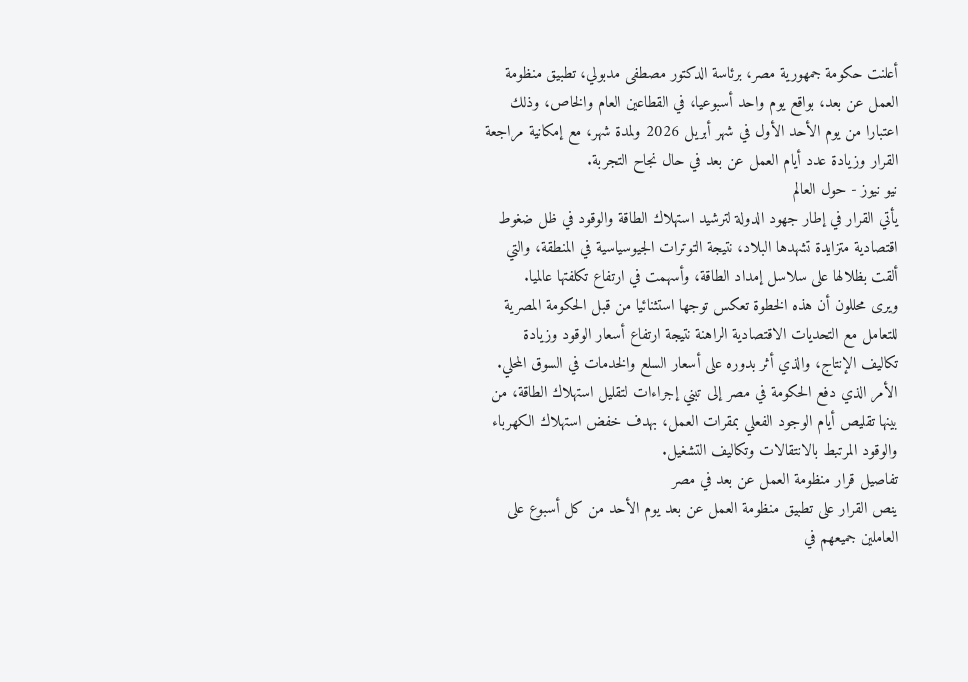أعلنت حكومة جمهورية مصر، برئاسة الدكتور مصطفى مدبولي، تطبيق منظومة العمل عن بعد، بواقع يوم واحد أسبوعيا، في القطاعين العام والخاص، وذلك اعتبارا من يوم الأحد الأول في شهر أبريل 2026 ولمدة شهر، مع إمكانية مراجعة القرار وزيادة عدد أيام العمل عن بعد في حال نجاح التجربة.
نيو نيوز - حول العالم
يأتي القرار في إطار جهود الدولة لترشيد استهلاك الطاقة والوقود في ظل ضغوط اقتصادية متزايدة تشهدها البلاد، نتيجة التوترات الجيوسياسية في المنطقة، والتي ألقت بظلالها على سلاسل إمداد الطاقة، وأسهمت في ارتفاع تكلفتها عالميا.
ويرى محللون أن هذه الخطوة تعكس توجها استثنائيا من قبل الحكومة المصرية للتعامل مع التحديات الاقتصادية الراهنة نتيجة ارتفاع أسعار الوقود وزيادة تكاليف الإنتاج، والذي أثر بدوره على أسعار السلع والخدمات في السوق المحلي.
الأمر الذي دفع الحكومة في مصر إلى تبني إجراءات لتقليل استهلاك الطاقة، من بينها تقليص أيام الوجود الفعلي بمقرات العمل، بهدف خفض استهلاك الكهرباء والوقود المرتبط بالانتقالات وتكاليف التشغيل.
تفاصيل قرار منظومة العمل عن بعد في مصر
ينص القرار على تطبيق منظومة العمل عن بعد يوم الأحد من كل أسبوع على العاملين جميعهم في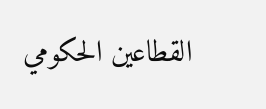القطاعين الحكومي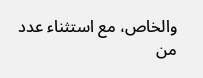والخاص، مع استثناء عدد من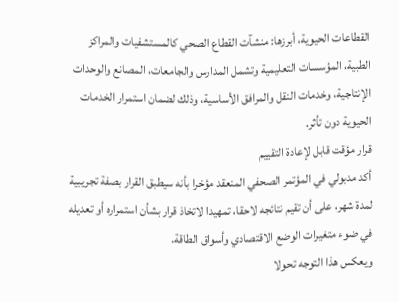القطاعات الحيوية، أبرزها: منشآت القطاع الصحي كالمستشفيات والمراكز الطبية، المؤسسات التعليمية وتشمل المدارس والجامعات، المصانع والوحدات الإنتاجية، وخدمات النقل والمرافق الأساسية، وذلك لضمان استمرار الخدمات الحيوية دون تأثر.
قرار مؤقت قابل لإعادة التقييم
أكد مدبولي في المؤتمر الصحفي المنعقد مؤخرا بأنه سيطبق القرار بصفة تجريبية لمدة شهر، على أن تقيم نتائجه لاحقا، تمهيدا لاتخاذ قرار بشأن استمراره أو تعديله في ضوء متغيرات الوضع الاقتصادي وأسواق الطاقة.
ويعكس هذا التوجه تحولا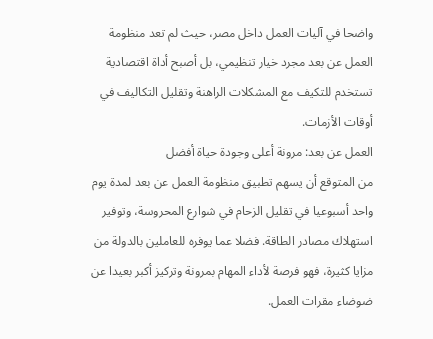واضحا في آليات العمل داخل مصر، حيث لم تعد منظومة العمل عن بعد مجرد خيار تنظيمي، بل أصبح أداة اقتصادية تستخدم للتكيف مع المشكلات الراهنة وتقليل التكاليف في أوقات الأزمات.
العمل عن بعد: مرونة أعلى وجودة حياة أفضل
من المتوقع أن يسهم تطبيق منظومة العمل عن بعد لمدة يوم واحد أسبوعيا في تقليل الزحام في شوارع المحروسة، وتوفير استهلاك مصادر الطاقة. فضلا عما يوفره للعاملين بالدولة من مزايا كثيرة، فهو فرصة لأداء المهام بمرونة وتركيز أكبر بعيدا عن ضوضاء مقرات العمل.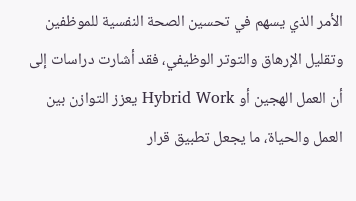الأمر الذي يسهم في تحسين الصحة النفسية للموظفين وتقليل الإرهاق والتوتر الوظيفي، فقد أشارت دراسات إلى أن العمل الهجين أو Hybrid Work يعزز التوازن بين العمل والحياة، ما يجعل تطبيق قرار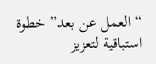“العمل عن بعد” خطوة استباقية لتعزيز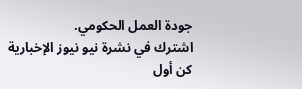جودة العمل الحكومي.
اشترك في نشرة نيو نيوز الإخبارية
كن أول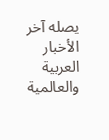يصله آخر الأخبار العربية والعالمية